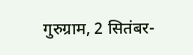गुरुग्राम, 2 सितंबर-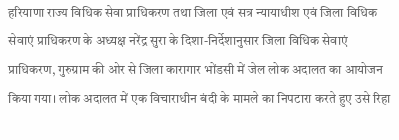हरियाणा राज्य विधिक सेवा प्राधिकरण तथा जिला एवं सत्र न्यायाधीश एवं जिला विधिक सेवाएं प्राधिकरण के अध्यक्ष नरेंद्र सुरा के दिशा-निर्देशानुसार जिला विधिक सेवाएं प्राधिकरण, गुरुग्राम की ओर से जिला कारागार भोंडसी में जेल लोक अदालत का आयोजन किया गया। लोक अदालत में एक विचाराधीन बंदी के मामले का निपटारा करते हुए उसे रिहा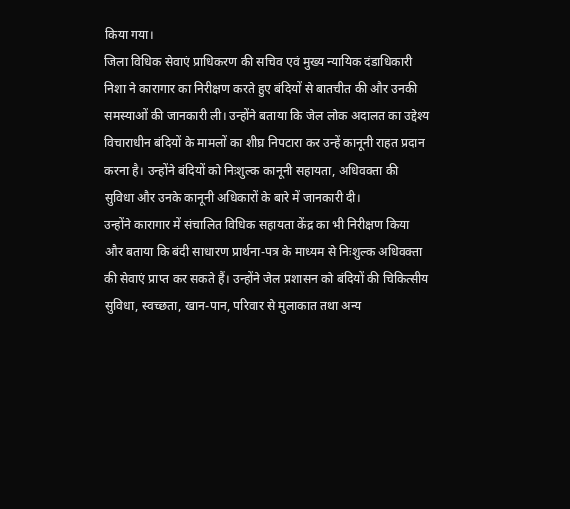किया गया।
जिला विधिक सेवाएं प्राधिकरण की सचिव एवं मुख्य न्यायिक दंडाधिकारी निशा ने कारागार का निरीक्षण करते हुए बंदियों से बातचीत की और उनकी समस्याओं की जानकारी ली। उन्होंने बताया कि जेल लोक अदालत का उद्देश्य विचाराधीन बंदियों के मामलों का शीघ्र निपटारा कर उन्हें कानूनी राहत प्रदान करना है। उन्होंने बंदियों को निःशुल्क कानूनी सहायता, अधिवक्ता की सुविधा और उनके कानूनी अधिकारों के बारे में जानकारी दी।
उन्होंने कारागार में संचालित विधिक सहायता केंद्र का भी निरीक्षण किया और बताया कि बंदी साधारण प्रार्थना-पत्र के माध्यम से निःशुल्क अधिवक्ता की सेवाएं प्राप्त कर सकते हैं। उन्होंने जेल प्रशासन को बंदियों की चिकित्सीय सुविधा, स्वच्छता, खान-पान, परिवार से मुलाकात तथा अन्य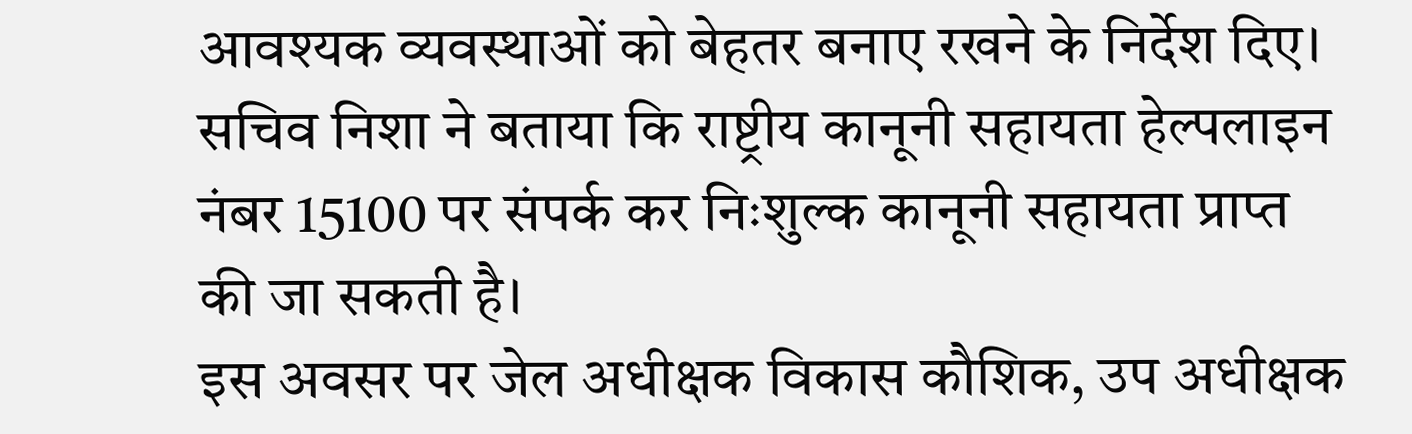आवश्यक व्यवस्थाओं को बेहतर बनाए रखने के निर्देश दिए।
सचिव निशा ने बताया कि राष्ट्रीय कानूनी सहायता हेल्पलाइन नंबर 15100 पर संपर्क कर निःशुल्क कानूनी सहायता प्राप्त की जा सकती है।
इस अवसर पर जेल अधीक्षक विकास कौशिक, उप अधीक्षक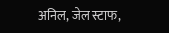अनिल, जेल स्टाफ,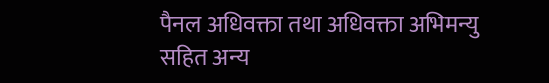पैनल अधिवक्ता तथा अधिवक्ता अभिमन्यु सहित अन्य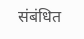संबंधित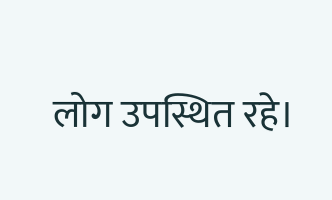लोग उपस्थित रहे।